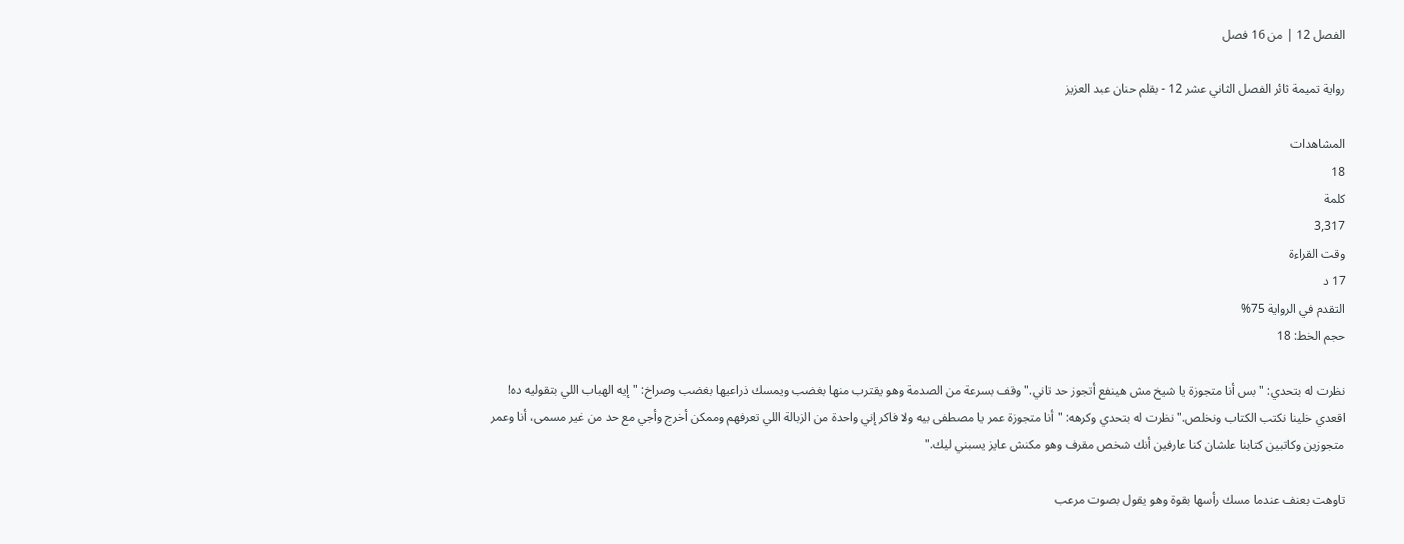الفصل 12 | من 16 فصل

رواية تميمة ثائر الفصل الثاني عشر 12 - بقلم حنان عبد العزيز

المشاهدات
18
كلمة
3,317
وقت القراءة
17 د
التقدم في الرواية 75%
حجم الخط: 18

نظرت له بتحدي: "بس أنا متجوزة يا شيخ مش هينفع أتجوز حد تاني." وقف بسرعة من الصدمة وهو يقترب منها بغضب ويمسك ذراعيها بغضب وصراخ: "إيه الهباب اللي بتقوليه ده! اقعدي خلينا نكتب الكتاب ونخلص." نظرت له بتحدي وكرهه: "أنا متجوزة عمر يا مصطفى بيه ولا فاكر إني واحدة من الزبالة اللي تعرفهم وممكن أخرج وأجي مع حد من غير مسمى، أنا وعمر متجوزين وكاتبين كتابنا علشان كنا عارفين أنك شخص مقرف وهو مكنش عايز يسبني ليك."

تاوهت بعنف عندما مسك رأسها بقوة وهو يقول بصوت مرعب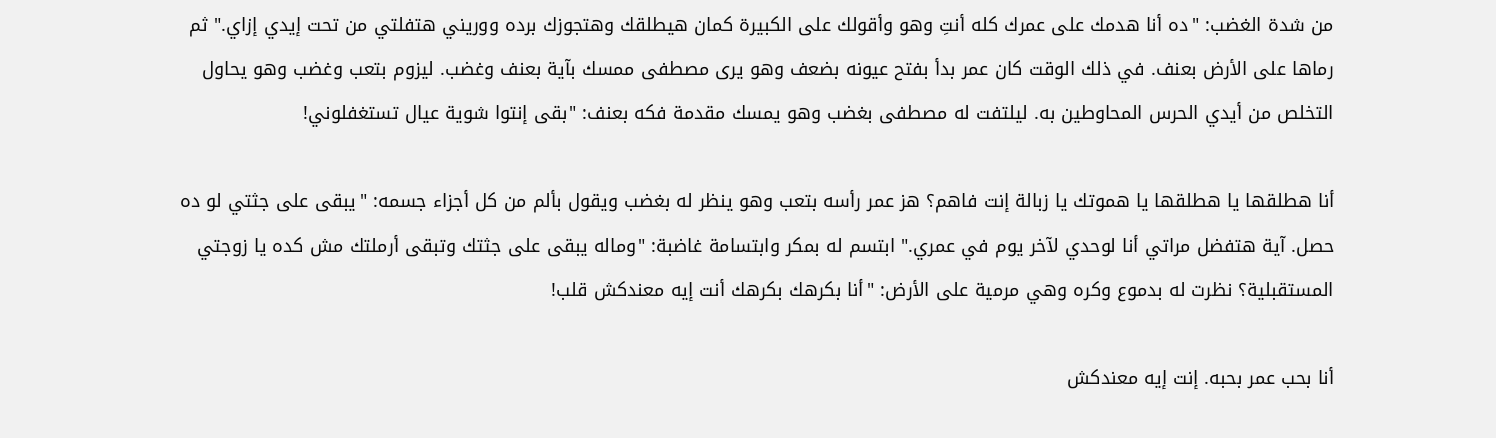من شدة الغضب: "ده أنا هدمك على عمرك كله أنتِ وهو وأقولك على الكبيرة كمان هيطلقك وهتجوزك برده ووريني هتفلتي من تحت إيدي إزاي." ثم رماها على الأرض بعنف. في ذلك الوقت كان عمر بدأ بفتح عيونه بضعف وهو يرى مصطفى ممسك بآية بعنف وغضب. ليزوم بتعب وغضب وهو يحاول التخلص من أيدي الحرس المحاوطين به. ليلتفت له مصطفى بغضب وهو يمسك مقدمة فكه بعنف: "بقى إنتوا شوية عيال تستغفلوني!

أنا هطلقها يا هطلقها يا هموتك يا زبالة إنت فاهم؟ هز عمر رأسه بتعب وهو ينظر له بغضب ويقول بألم من كل أجزاء جسمه: "يبقى على جثتي لو ده حصل. آية هتفضل مراتي أنا لوحدي لآخر يوم في عمري." ابتسم له بمكر وابتسامة غاضبة: "وماله يبقى على جثتك وتبقى أرملتك مش كده يا زوجتي المستقبلية؟ نظرت له بدموع وكره وهي مرمية على الأرض: "أنا بكرهك بكرهك أنت إيه معندكش قلب!

أنا بحب عمر بحبه. إنت إيه معندكش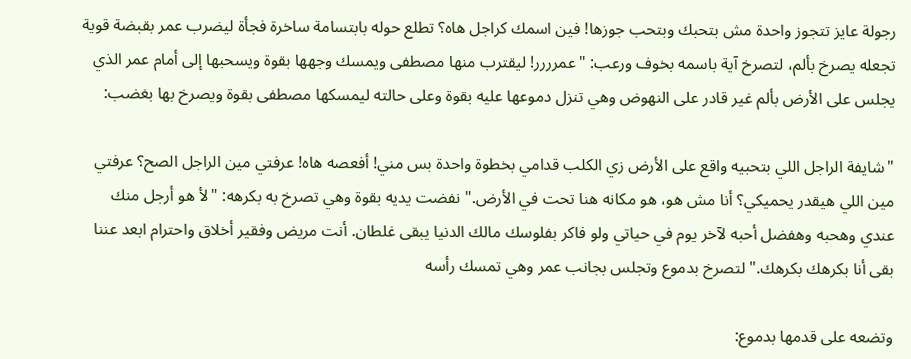رجولة عايز تتجوز واحدة مش بتحبك وبتحب جوزها! فين اسمك كراجل هاه؟ تطلع حوله بابتسامة ساخرة فجأة ليضرب عمر بقبضة قوية تجعله يصرخ بألم، لتصرخ آية باسمه بخوف ورعب: "عمرررر! ليقترب منها مصطفى ويمسك وجهها بقوة ويسحبها إلى أمام عمر الذي يجلس على الأرض بألم غير قادر على النهوض وهي تنزل دموعها عليه بقوة وعلى حالته ليمسكها مصطفى بقوة ويصرخ بها بغضب:

"شايفة الراجل اللي بتحبيه واقع على الأرض زي الكلب قدامي بخطوة واحدة بس مني! أفعصه هاه! عرفتي مين الراجل الصح؟ عرفتي مين اللي هيقدر يحميكي؟ أنا مش هو، هو مكانه هنا تحت في الأرض." نفضت يديه بقوة وهي تصرخ به بكرهه: "لأ هو أرجل منك عندي وهحبه وهفضل أحبه لآخر يوم في حياتي ولو فاكر بفلوسك مالك الدنيا يبقى غلطان. أنت مريض وفقير أخلاق واحترام ابعد عننا بقى أنا بكرهك بكرهك." لتصرخ بدموع وتجلس بجانب عمر وهي تمسك رأسه

وتضعه على قدمها بدموع: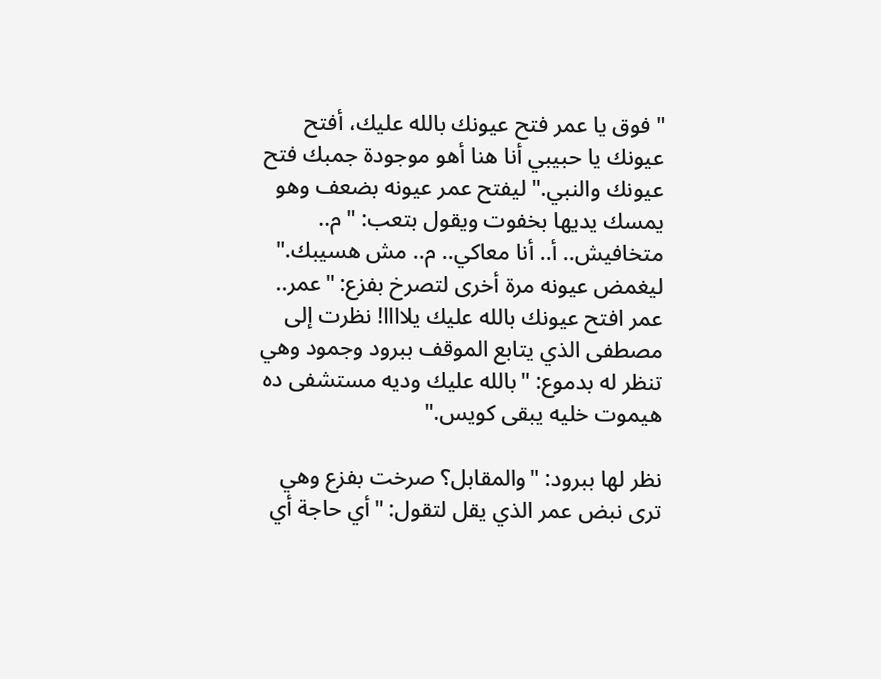"فوق يا عمر فتح عيونك بالله عليك، أفتح عيونك يا حبيبي أنا هنا أهو موجودة جمبك فتح عيونك والنبي." ليفتح عمر عيونه بضعف وهو يمسك يديها بخفوت ويقول بتعب: "م.. متخافيش.. أ.. أنا معاكي.. م.. مش هسيبك." ليغمض عيونه مرة أخرى لتصرخ بفزع: "عمر.. عمر افتح عيونك بالله عليك يلاااا! نظرت إلى مصطفى الذي يتابع الموقف ببرود وجمود وهي تنظر له بدموع: "بالله عليك وديه مستشفى ده هيموت خليه يبقى كويس."

نظر لها ببرود: "والمقابل؟ صرخت بفزع وهي ترى نبض عمر الذي يقل لتقول: "أي حاجة أي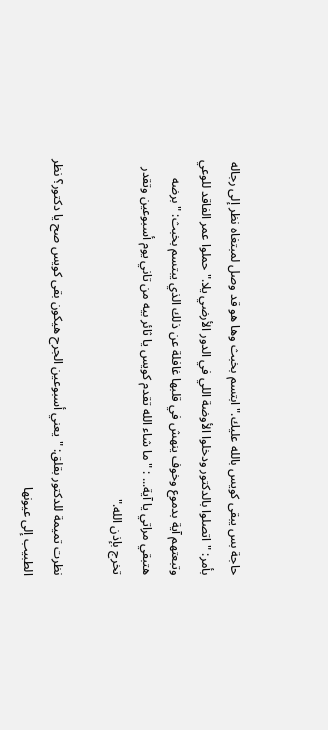حاجة بس يبقى كويس بالله عليك." ابتسم بخبث وها هو قد وصل لمبتغاه نظر إلى رجاله بأمر: "اتصلوا بالدكتور ودخلوا الأوضة اللي في الدور الأرضي يلا." حملوا عمر الفاقد للوعي وتبعتهم آية بدموع وخوف ينهش في قلبها غافلة عن ذلك الذي يبتسم بخبث: "برضه هتبقي مراتي يا آية... : "ما شاء الله تقدم كويس يا ثائر بيه من تاني يوم أسبوعين وتقدر تخرج بإذن الله."

نظرت تميمة للدكتور بقلق: "يعني أسبوعين الجرح هيكون بقى كويس صح يا دكتور؟ نظر الطبيب إلى عيونها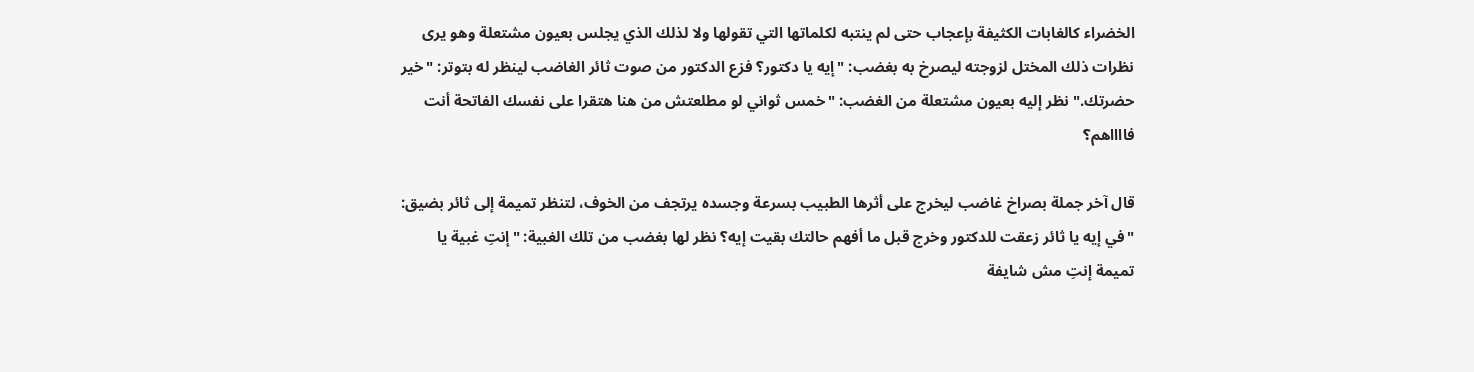الخضراء كالغابات الكثيفة بإعجاب حتى لم ينتبه لكلماتها التي تقولها ولا لذلك الذي يجلس بعيون مشتعلة وهو يرى نظرات ذلك المختل لزوجته ليصرخ به بغضب: "إيه يا دكتور؟ فزع الدكتور من صوت ثائر الغاضب لينظر له بتوتر: "خير حضرتك." نظر إليه بعيون مشتعلة من الغضب: "خمس ثواني لو مطلعتش من هنا هتقرا على نفسك الفاتحة أنت فااااهم؟

قال آخر جملة بصراخ غاضب ليخرج على أثرها الطبيب بسرعة وجسده يرتجف من الخوف، لتنظر تميمة إلى ثائر بضيق: "في إيه يا ثائر زعقت للدكتور وخرج قبل ما أفهم حالتك بقيت إيه؟ نظر لها بغضب من تلك الغبية: "إنتِ غبية يا تميمة إنتِ مش شايفة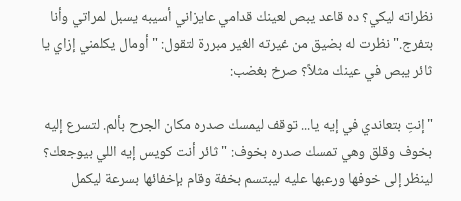نظراته ليكي؟ ده قاعد يبص لعينك قدامي عايزاني أسيبه يسبل لمراتي وأنا بتفرج." نظرت له بضيق من غيرته الغير مبررة لتقول: "أومال يكلمني إزاي يا ثائر يبص في عينك مثلاً؟ صرخ بغضب:

"إنتِ بتعاندي في إيه يا... توقف ليمسك صدره مكان الجرح بألم. لتسرع إليه بخوف وقلق وهي تمسك صدره بخوف: "ثائر أنت كويس إيه اللي بيوجعك؟ لينظر إلى خوفها ورعبها عليه ليبتسم بخفة وقام بإخفائها بسرعة ليكمل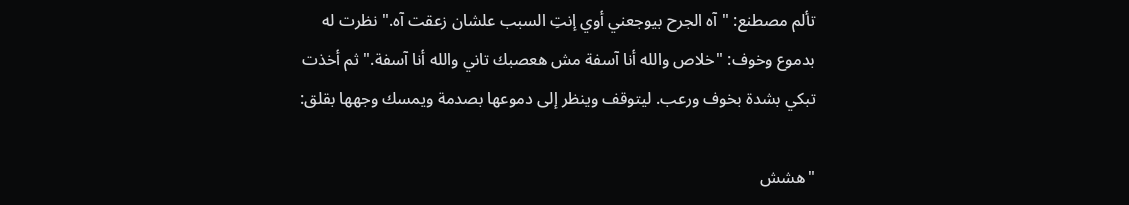تألم مصطنع: "آه الجرح بيوجعني أوي إنتِ السبب علشان زعقت آه." نظرت له بدموع وخوف: "خلاص والله أنا آسفة مش هعصبك تاني والله أنا آسفة." ثم أخذت تبكي بشدة بخوف ورعب. ليتوقف وينظر إلى دموعها بصدمة ويمسك وجهها بقلق:

"هشش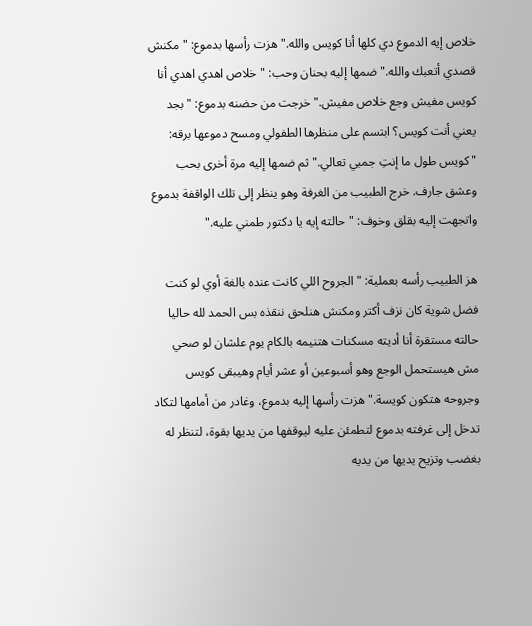خلاص إيه الدموع دي كلها أنا كويس والله." هزت رأسها بدموع: "مكنش قصدي أتعبك والله." ضمها إليه بحنان وحب: "خلاص اهدي اهدي أنا كويس مفيش وجع خلاص مفيش." خرجت من حضنه بدموع: "بجد يعني أنت كويس؟ ابتسم على منظرها الطفولي ومسح دموعها برقه: "كويس طول ما إنتِ جمبي تعالي." ثم ضمها إليه مرة أخرى بحب وعشق جارف. خرج الطبيب من الغرفة وهو ينظر إلى تلك الواقفة بدموع واتجهت إليه بقلق وخوف: "حالته إيه يا دكتور طمني عليه."

هز الطبيب رأسه بعملية: "الجروح اللي كانت عنده بالغة أوي لو كنت فضل شوية كان نزف أكتر ومكنش هنلحق ننقذه بس الحمد لله حاليا حالته مستقرة أنا أديته مسكنات هتنيمه بالكام يوم علشان لو صحي مش هيستحمل الوجع وهو أسبوعين أو عشر أيام وهيبقى كويس وجروحه هتكون كويسة." هزت رأسها إليه بدموع، وغادر من أمامها لتكاد تدخل إلى غرفته بدموع لتطمئن عليه ليوقفها من يديها بقوة، لتنظر له بغضب وتزيح يديها من يديه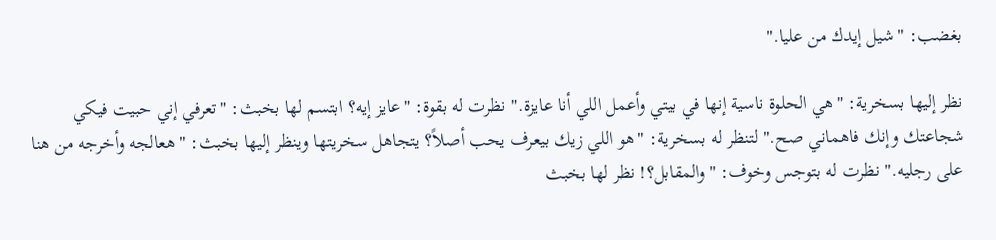بغضب: "شيل إيدك من عليا."

نظر إليها بسخرية: "هي الحلوة ناسية إنها في بيتي وأعمل اللي أنا عايزة." نظرت له بقوة: "عايز إيه؟ ابتسم لها بخبث: "تعرفي إني حبيت فيكي شجاعتك وإنك فاهماني صح." لتنظر له بسخرية: "هو اللي زيك بيعرف يحب أصلاً؟ يتجاهل سخريتها وينظر إليها بخبث: "هعالجه وأخرجه من هنا على رجليه." نظرت له بتوجس وخوف: "والمقابل؟! نظر لها بخبث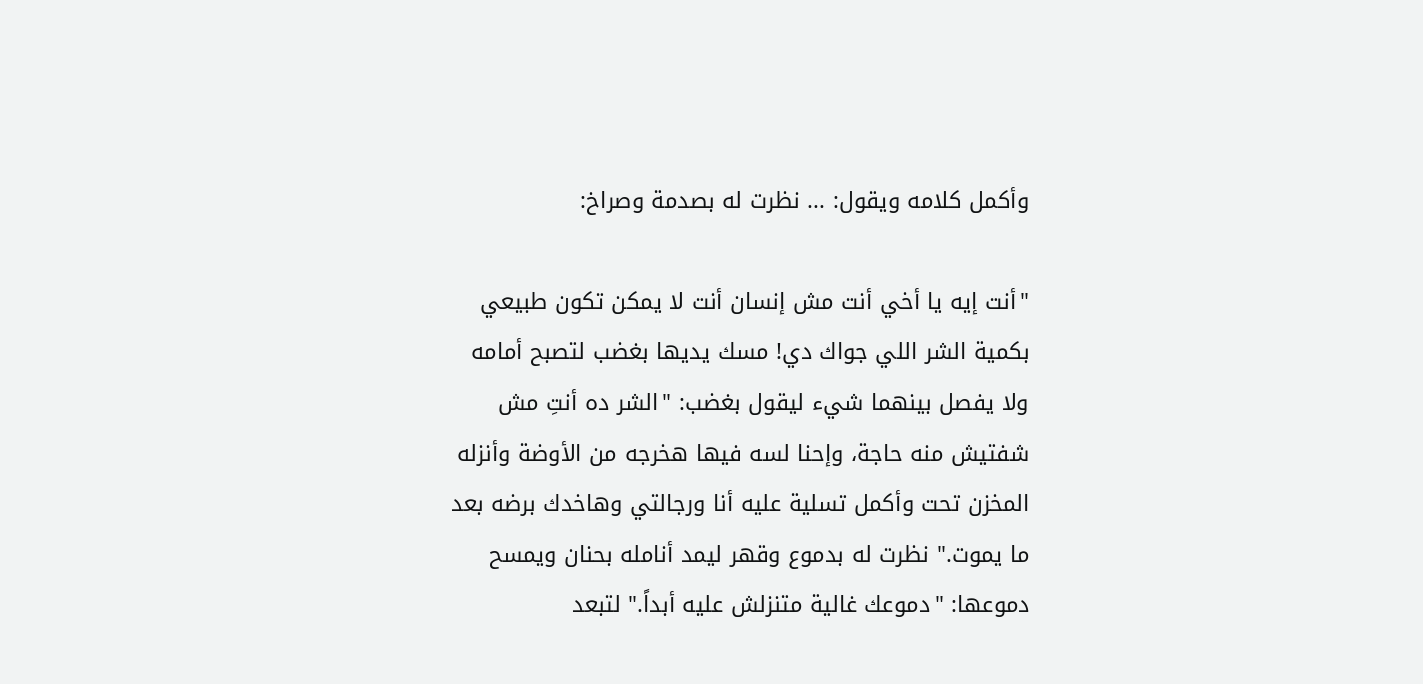وأكمل كلامه ويقول: ... نظرت له بصدمة وصراخ:

"أنت إيه يا أخي أنت مش إنسان أنت لا يمكن تكون طبيعي بكمية الشر اللي جواك دي! مسك يديها بغضب لتصبح أمامه ولا يفصل بينهما شيء ليقول بغضب: "الشر ده أنتِ مش شفتيش منه حاجة، وإحنا لسه فيها هخرجه من الأوضة وأنزله المخزن تحت وأكمل تسلية عليه أنا ورجالتي وهاخدك برضه بعد ما يموت." نظرت له بدموع وقهر ليمد أنامله بحنان ويمسح دموعها: "دموعك غالية متنزلش عليه أبداً." لتبعد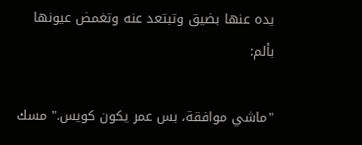يده عنها بضيق وتبتعد عنه وتغمض عيونها بألم:

"ماشي موافقة، بس عمر يكون كويس." مسك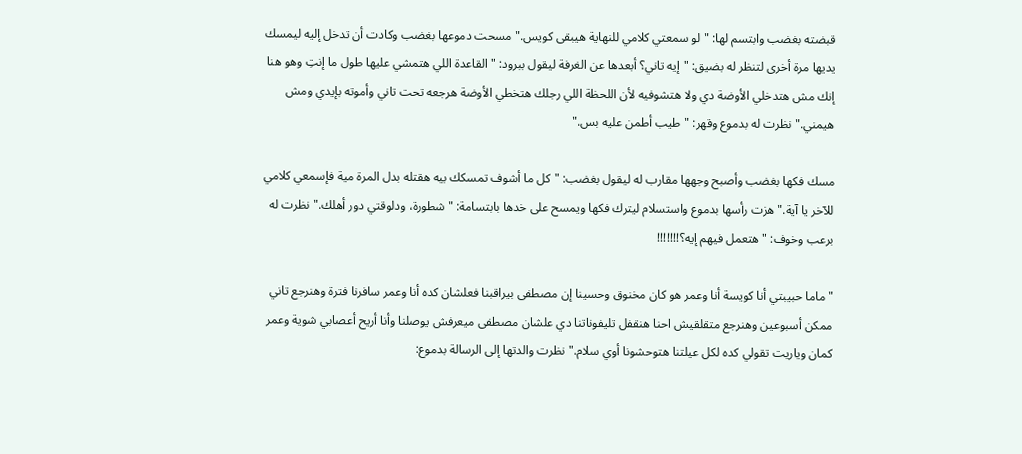قبضته بغضب وابتسم لها: "لو سمعتي كلامي للنهاية هيبقى كويس." مسحت دموعها بغضب وكادت أن تدخل إليه ليمسك يديها مرة أخرى لتنظر له بضيق: "إيه تاني؟ أبعدها عن الغرفة ليقول ببرود: "القاعدة اللي هتمشي عليها طول ما إنتِ وهو هنا إنك مش هتدخلي الأوضة دي ولا هتشوفيه لأن اللحظة اللي رجلك هتخطي الأوضة هرجعه تحت تاني وأموته بإيدي ومش هيمني." نظرت له بدموع وقهر: "طيب أطمن عليه بس."

مسك فكها بغضب وأصبح وجهها مقارب له ليقول بغضب: "كل ما أشوف تمسكك بيه هقتله بدل المرة مية فإسمعي كلامي للآخر يا آية." هزت رأسها بدموع واستسلام ليترك فكها ويمسح على خدها بابتسامة: "شطورة، ودلوقتي دور أهلك." نظرت له برعب وخوف: "هتعمل فيهم إيه؟!!!!!!!

"ماما حبيبتي أنا كويسة أنا وعمر هو كان مخنوق وحسينا إن مصطفى بيراقبنا فعلشان كده أنا وعمر سافرنا فترة وهنرجع تاني ممكن أسبوعين وهنرجع متقلقيش احنا هنقفل تليفوناتنا دي علشان مصطفى ميعرفش يوصلنا وأنا أريح أعصابي شوية وعمر كمان وياريت تقولي كده لكل عيلتنا هتوحشونا أوي سلام." نظرت والدتها إلى الرسالة بدموع: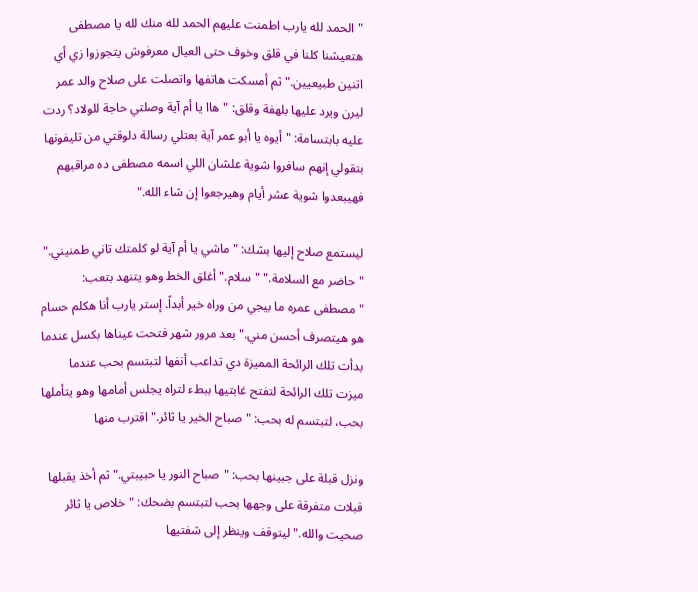"الحمد لله يارب اطمنت عليهم الحمد لله منك لله يا مصطفى هتعيشنا كلنا في قلق وخوف حتى العيال معرفوش يتجوزوا زي أي اتنين طبيعيين." ثم أمسكت هاتفها واتصلت على صلاح والد عمر ليرن ويرد عليها بلهفة وقلق: "هاا يا أم آية وصلتي حاجة للولاد؟ ردت عليه بابتسامة: "أيوه يا أبو عمر آية بعتلي رسالة دلوقتي من تليفونها بتقولي إنهم سافروا شوية علشان اللي اسمه مصطفى ده مراقبهم فهيبعدوا شوية عشر أيام وهيرجعوا إن شاء الله."

ليستمع صلاح إليها بشك: "ماشي يا أم آية لو كلمتك تاني طمنيني." "حاضر مع السلامة." "سلام." أغلق الخط وهو يتنهد بتعب: "مصطفى عمره ما بيجي من وراه خير أبداً. إستر يارب أنا هكلم حسام هو هيتصرف أحسن مني." بعد مرور شهر فتحت عيناها بكسل عندما بدأت تلك الرائحة المميزة دي تداعب أنفها لتبتسم بحب عندما ميزت تلك الرائحة لتفتح غابتيها ببطء لتراه يجلس أمامها وهو يتأملها بحب، لتبتسم له بحب: "صباح الخير يا ثائر." اقترب منها

ونزل قبلة على جبينها بحب: "صباح النور يا حبيبتي." ثم أخذ يقبلها قبلات متفرقة على وجهها بحب لتبتسم بضحك: "خلاص يا ثائر صحيت والله." ليتوقف وينظر إلى شفتيها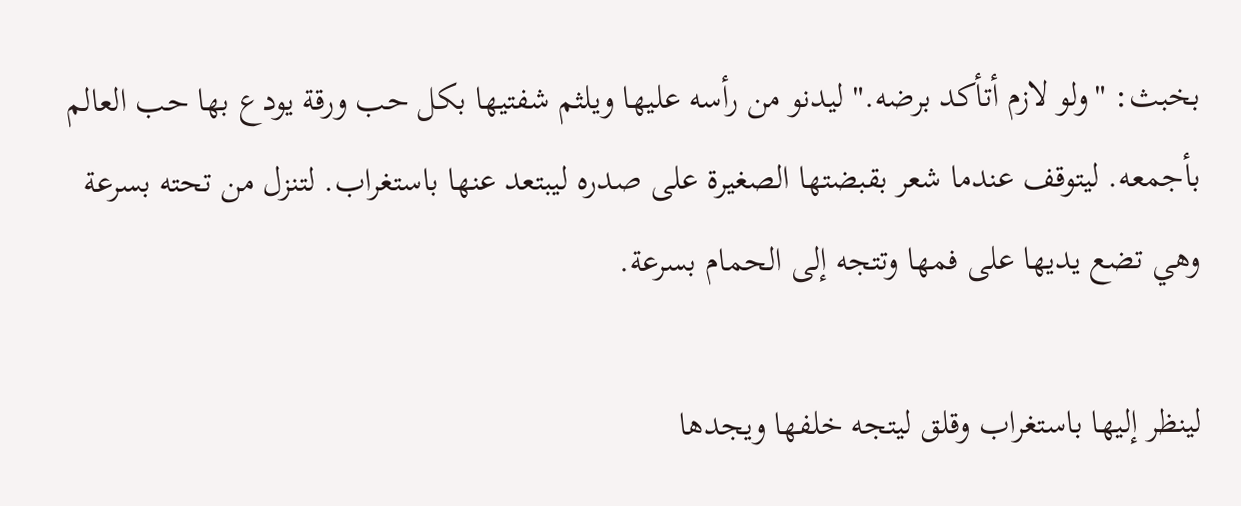بخبث: "ولو لازم أتأكد برضه." ليدنو من رأسه عليها ويلثم شفتيها بكل حب ورقة يودع بها حب العالم بأجمعه. ليتوقف عندما شعر بقبضتها الصغيرة على صدره ليبتعد عنها باستغراب. لتنزل من تحته بسرعة وهي تضع يديها على فمها وتتجه إلى الحمام بسرعة.

لينظر إليها باستغراب وقلق ليتجه خلفها ويجدها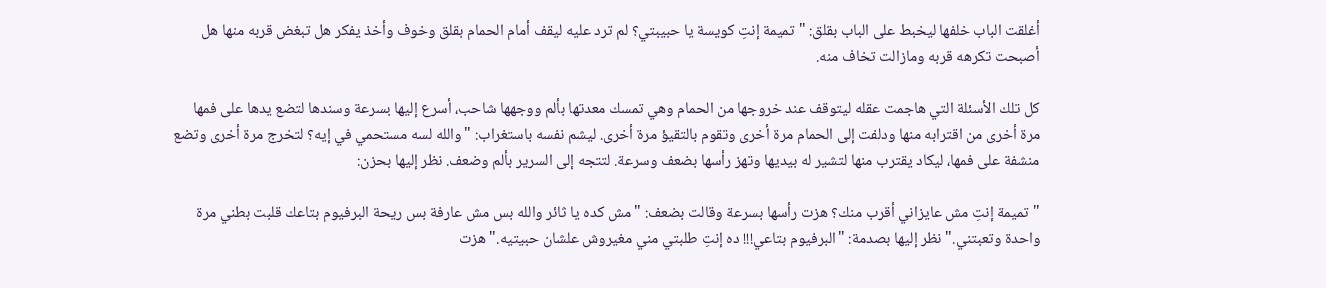أغلقت الباب خلفها ليخبط على الباب بقلق: "تميمة إنتِ كويسة يا حبيبتي؟ لم ترد عليه ليقف أمام الحمام بقلق وخوف وأخذ يفكر هل تبغض قربه منها هل أصبحت تكرهه قربه ومازالت تخاف منه.

كل تلك الأسئلة التي هاجمت عقله ليتوقف عند خروجها من الحمام وهي تمسك معدتها بألم ووجهها شاحب، أسرع إليها بسرعة وسندها لتضع يدها على فمها مرة أخرى من اقترابه منها ودلفت إلى الحمام مرة أخرى وتقوم بالتقيؤ مرة أخرى. ليشم نفسه باستغراب: "والله لسه مستحمي في إيه؟ لتخرج مرة أخرى وتضع منشفة على فمها، ليكاد يقترب منها لتشير له بيديها وتهز رأسها بضعف وسرعة. لتتجه إلى السرير بألم وضعف. نظر إليها بحزن:

"تميمة إنتِ مش عايزاني أقرب منك؟ هزت رأسها بسرعة وقالت بضعف: "مش كده يا ثائر والله بس مش عارفة بس ريحة البرفيوم بتاعك قلبت بطني مرة واحدة وتعبتني." نظر إليها بصدمة: "البرفيوم بتاعي!!! ده إنتِ طلبتي مني مغيروش علشان حبيتيه." هزت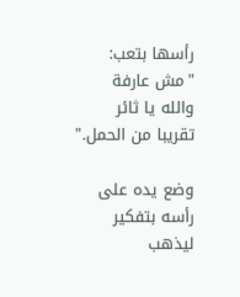رأسها بتعب: "مش عارفة والله يا ثائر تقريبا من الحمل."

وضع يده على رأسه بتفكير ليذهب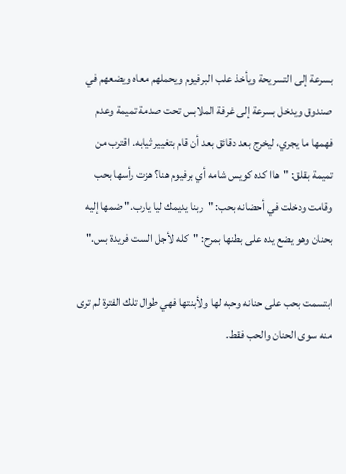بسرعة إلى التسريحة ويأخذ علب البرفيوم ويحملهم معاه ويضعهم في صندوق ويدخل بسرعة إلى غرفة الملابس تحت صدمة تميمة وعدم فهمها ما يجري، ليخرج بعد دقائق بعد أن قام بتغيير ثيابه. اقترب من تميمة بقلق: "هاا كده كويس شامه أي برفيوم هنا؟ هزت رأسها بحب وقامت ودخلت في أحضانه بحب: "ربنا يديمك ليا يارب." ضمها إليه بحنان وهو يضع يده على بطنها بمرح: "كله لأجل الست فريدة بس."

ابتسمت بحب على حنانه وحبه لها ولأبنتها فهي طوال تلك الفترة لم ترى منه سوى الحنان والحب فقط.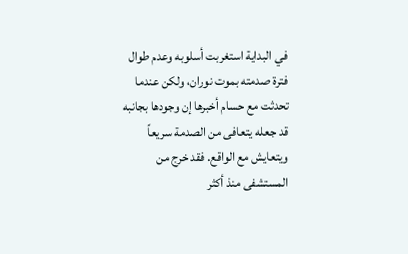في البداية استغربت أسلوبه وعدم طوال فترة صدمته بموت نوران، ولكن عندما تحدثت مع حسام أخبرها إن وجودها بجانبه قد جعله يتعافى من الصدمة سريعاً ويتعايش مع الواقع. فقد خرج من المستشفى منذ أكثر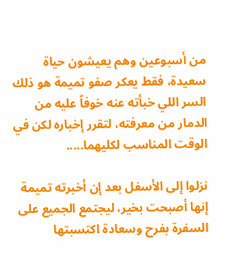من أسبوعين وهم يعيشون حياة سعيدة، فقط يعكر صفو تميمة هو ذلك السر اللي خبأته عنه خوفاً عليه من الدمار من معرفته، لتقرر إخباره لكن في الوقت المناسب لكليهما.....

نزلوا إلى الأسفل بعد إن أخبرته تميمة إنها أصبحت بخير، ليجتمع الجميع على السفرة بفرح وسعادة اكتسبتها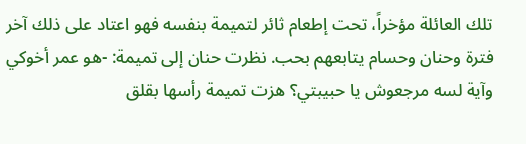تلك العائلة مؤخراً، تحت إطعام ثائر لتميمة بنفسه فهو اعتاد على ذلك آخر فترة وحنان وحسام يتابعهم بحب. نظرت حنان إلى تميمة: -هو عمر أخوكي وآية لسه مرجعوش يا حبيبتي؟ هزت تميمة رأسها بقلق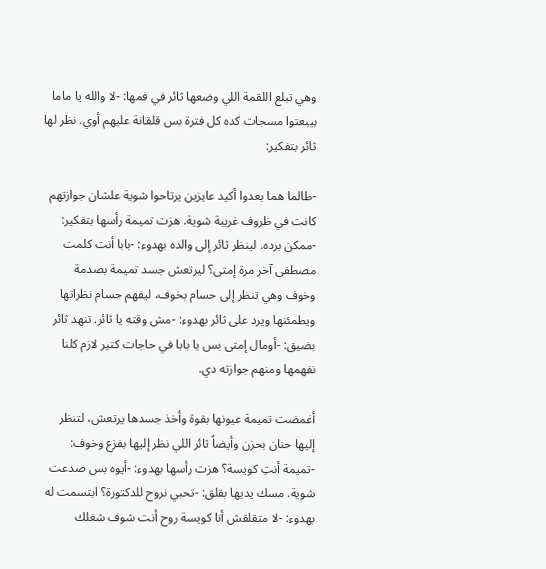وهي تبلع اللقمة اللي وضعها ثائر في فمها: -لا والله يا ماما بيبعتوا مسجات كده كل فترة بس قلقانة عليهم أوي. نظر لها ثائر بتفكير:

-طالما هما بعدوا أكيد عايزين يرتاحوا شوية علشان جوازتهم كانت في ظروف غريبة شوية. هزت تميمة رأسها بتفكير: -ممكن برده. لينظر ثائر إلى والده بهدوء: -بابا أنت كلمت مصطفى آخر مرة إمتى؟ ليرتعش جسد تميمة بصدمة وخوف وهي تنظر إلى حسام بخوف، ليفهم حسام نظراتها ويطمئنها ويرد على ثائر بهدوء: -مش وقته يا ثائر. تنهد ثائر بضيق: -أومال إمتى بس يا بابا في حاجات كتير لازم كلنا نفهمها ومنهم جوازته دي.

أغمضت تميمة عيونها بقوة وأخذ جسدها يرتعش، لتنظر إليها حنان بحزن وأيضاً ثائر اللي نظر إليها بفزع وخوف: -تميمة أنتِ كويسة؟ هزت رأسها بهدوء: -أيوه بس صدعت شوية. مسك يديها بقلق: -تحبي نروح للدكتورة؟ ابتسمت له بهدوء: -لا متقلقش أنا كويسة روح أنت شوف شغلك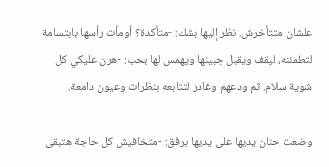علشان متتأخرش. نظر إليها بشك: -متأكدة؟ أومأت رأسها بابتسامة لتطمئنه، ليقف ويقبل جبينها ويهمس لها بحب: -هرن عليكي كل شوية سلام. ثم ودعهم وغادر لتتابعه بنظرات وعيون دامعة.

وضعت حنان يديها على يديها برفق: -متخافيش كل حاجة هتبقى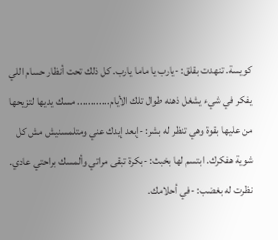كويسة. تنهدت بقلق: -يارب يا ماما يارب. كل ذلك تحت أنظار حسام اللي يفكر في شيء يشغل ذهنه طوال تلك الأيام............ مسك يديها لتزيحها من عليها بقوة وهي تنظر له بشر: -إبعد إيدك عني ومتلمسنيش مش كل شوية هفكرك. ابتسم لها بخبث: -بكرة تبقى مراتي وألمسك براحتي عادي. نظرت له بغضب: -في أحلامك.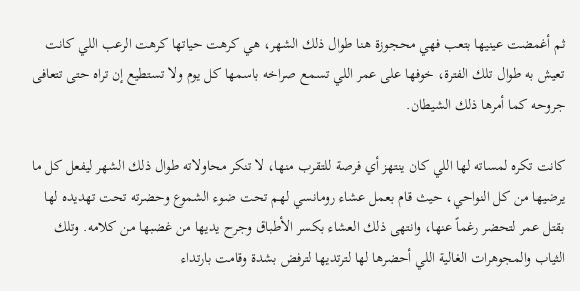ثم أغمضت عينيها بتعب فهي محجوزة هنا طوال ذلك الشهر، هي كرهت حياتها كرهت الرعب اللي كانت تعيش به طوال تلك الفترة، خوفها على عمر اللي تسمع صراخه باسمها كل يوم ولا تستطيع إن تراه حتى تتعافى جروحه كما أمرها ذلك الشيطان.

كانت تكره لمساته لها اللي كان ينتهز أي فرصة للتقرب منها، لا تنكر محاولاته طوال ذلك الشهر ليفعل كل ما يرضيها من كل النواحي، حيث قام بعمل عشاء رومانسي لهم تحت ضوء الشموع وحضرته تحت تهديده لها بقتل عمر لتحضر رغماً عنها، وانتهى ذلك العشاء بكسر الأطباق وجرح يديها من غضبها من كلامه. وتلك الثياب والمجوهرات الغالية اللي أحضرها لها لترتديها لترفض بشدة وقامت بارتداء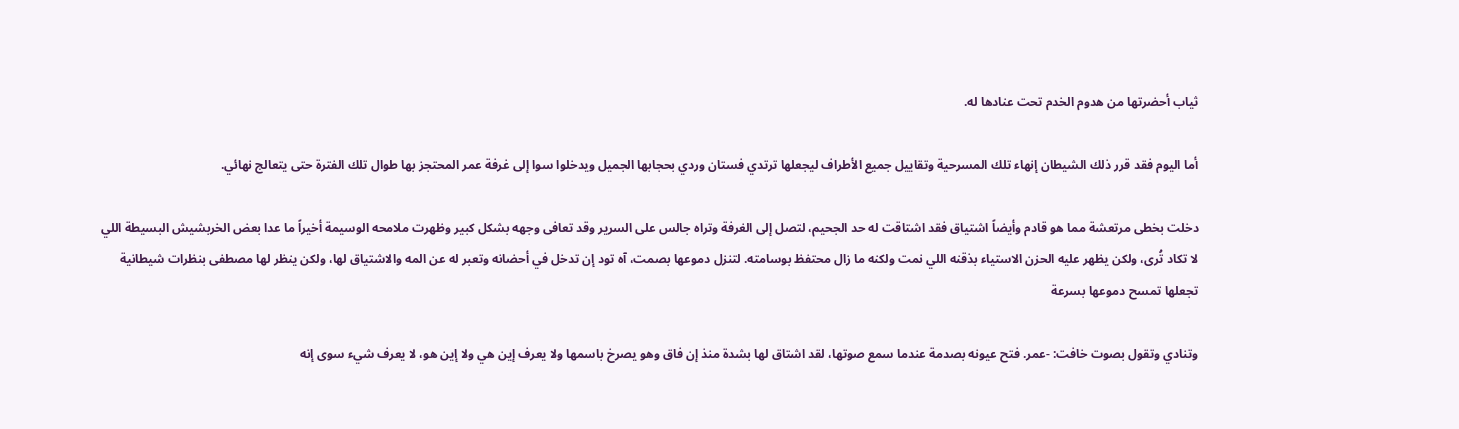ثياب أحضرتها من هدوم الخدم تحت عنادها له.

أما اليوم فقد قرر ذلك الشيطان إنهاء تلك المسرحية وتقاييل جميع الأطراف ليجعلها ترتدي فستان وردي بحجابها الجميل ويدخلوا سوا إلى غرفة عمر المحتجز بها طوال تلك الفترة حتى يتعالج نهائي.

دخلت بخطى مرتعشة مما هو قادم وأيضاً اشتياق فقد اشتاقت له حد الجحيم، لتصل إلى الغرفة وتراه جالس على السرير وقد تعافى وجهه بشكل كبير وظهرت ملامحه الوسيمة أخيراً ما عدا بعض الخربشيش البسيطة اللي لا تكاد تُرى، ولكن يظهر عليه الحزن الاستياء بذقنه اللي نمت ولكنه ما زال محتفظ بوسامته. لتنزل دموعها بصمت، آه تود إن تدخل في أحضانه وتعبر له عن المه والاشتياق لها، ولكن ينظر لها مصطفى بنظرات شيطانية تجعلها تمسح دموعها بسرعة

وتنادي وتقول بصوت خافت: -عمر. فتح عيونه بصدمة عندما سمع صوتها، لقد اشتاق لها بشدة منذ إن فاق وهو يصرخ باسمها ولا يعرف إين هي ولا إين هو، لا يعرف شيء سوى إنه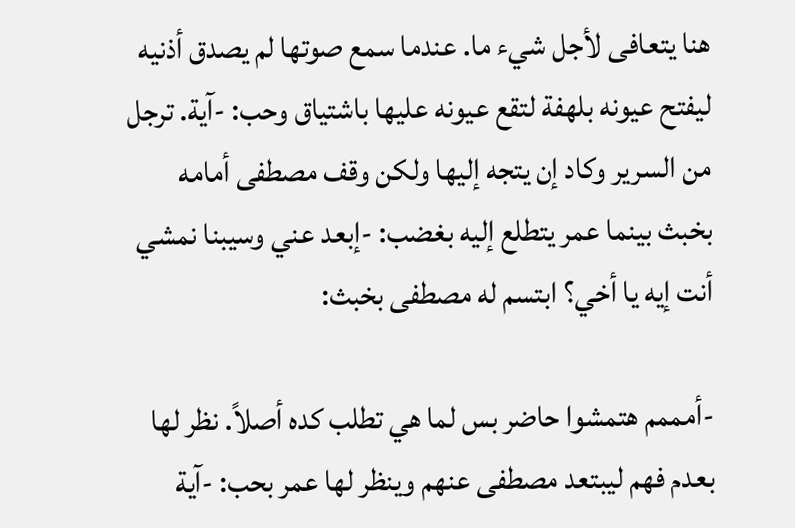هنا يتعافى لأجل شيء ما. عندما سمع صوتها لم يصدق أذنيه ليفتح عيونه بلهفة لتقع عيونه عليها باشتياق وحب: -آية. ترجل من السرير وكاد إن يتجه إليها ولكن وقف مصطفى أمامه بخبث بينما عمر يتطلع إليه بغضب: -إبعد عني وسيبنا نمشي أنت إيه يا أخي؟ ابتسم له مصطفى بخبث:

-أمممم هتمشوا حاضر بس لما هي تطلب كده أصلاً. نظر لها بعدم فهم ليبتعد مصطفى عنهم وينظر لها عمر بحب: -آية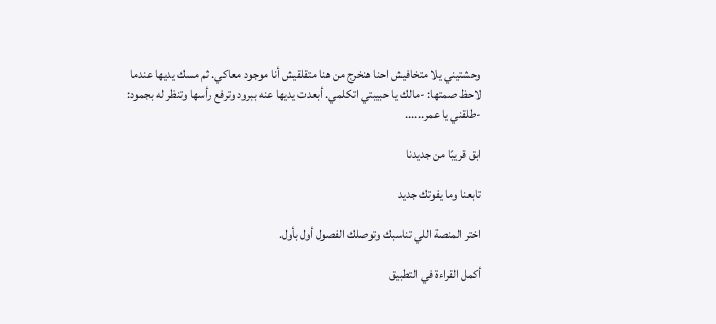وحشتيني يلا متخافيش احنا هنخرج من هنا متقلقيش أنا موجود معاكي. ثم مسك يديها عندما لاحظ صمتها: -مالك يا حبيبتي اتكلمي. أبعدت يديها عنه ببرود وترفع رأسها وتنظر له بجمود: -طلقني يا عمر......

ابق قريبًا من جديدنا

تابعنا وما يفوتك جديد

اختر المنصة اللي تناسبك وتوصلك الفصول أول بأول.

أكمل القراءة في التطبيق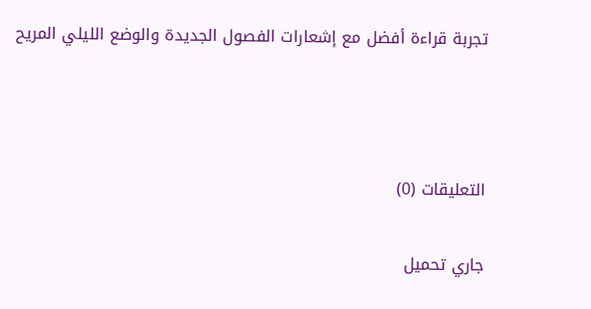تجربة قراءة أفضل مع إشعارات الفصول الجديدة والوضع الليلي المريح



التعليقات (0)

جاري تحميل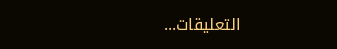التعليقات...